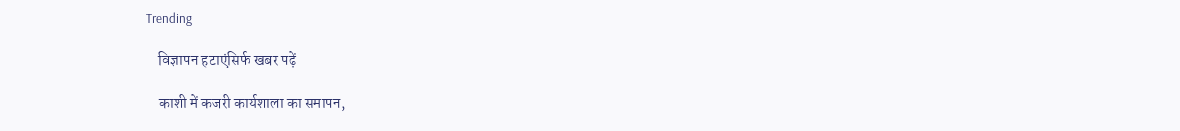Trending

    विज्ञापन हटाएंसिर्फ खबर पढ़ें

    काशी में कजरी कार्यशाला का समापन,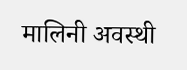मालिनी अवस्थी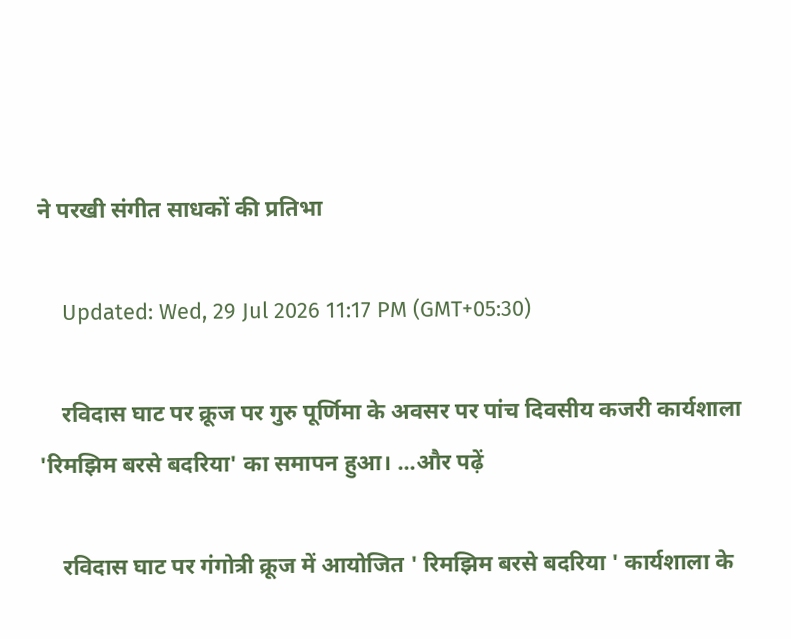ने परखी संगीत साधकों की प्रतिभा

    Updated: Wed, 29 Jul 2026 11:17 PM (GMT+05:30)

    रविदास घाट पर क्रूज पर गुरु पूर्णिमा के अवसर पर पांच दिवसीय कजरी कार्यशाला 'रिमझिम बरसे बदरिया' का समापन हुआ। ...और पढ़ें

    रविदास घाट पर गंगोत्री क्रूज में आयोजित ' रिमझिम बरसे बदरिया ' कार्यशाला के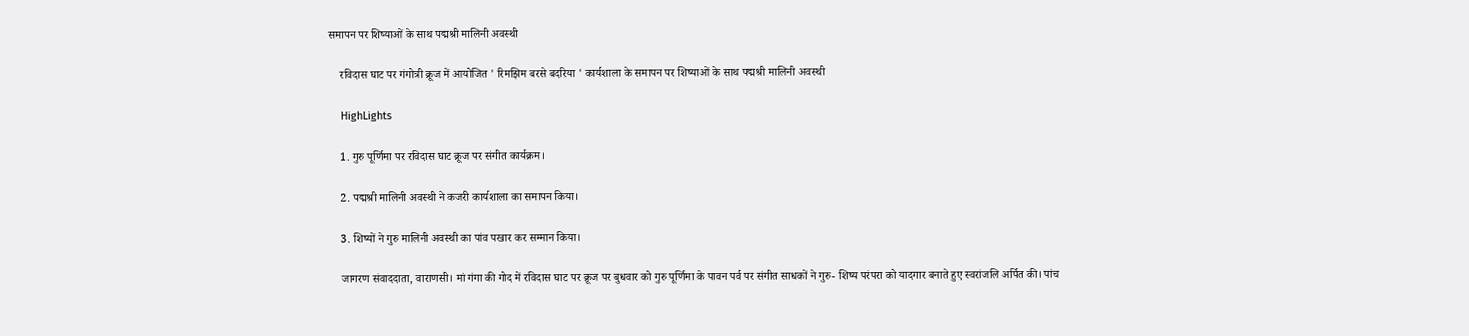समापन पर शिष्याओं के साथ पद्मश्री मालिनी अवस्थी

    रविदास घाट पर गंगोत्री क्रूज में आयोजित ' रिमझिम बरसे बदरिया ' कार्यशाला के समापन पर शिष्याओं के साथ पद्मश्री मालिनी अवस्थी

    HighLights

    1. गुरु पूर्णिमा पर रविदास घाट क्रूज पर संगीत कार्यक्रम।

    2. पद्मश्री मालिनी अवस्थी ने कजरी कार्यशाला का समापन किया।

    3. शिष्यों ने गुरु मालिनी अवस्थी का पांव पखार कर सम्मान किया।

    जागरण संवाददाता, वाराणसी। मां गंगा की गोद में रविदास घाट पर क्रूज पर बुधवार को गुरु पूर्णिमा के पावन पर्व पर संगीत साधकों ने गुरु- शिष्य परंपरा को यादगार बनाते हुए स्वरांजलि अर्पित की। पांच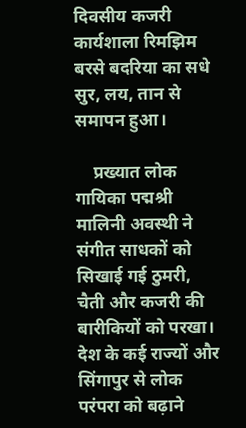दिवसीय कजरी कार्यशाला रिमझिम बरसे बदरिया का सधे सुर, लय, तान से समापन हुआ।

    प्रख्यात लोक गायिका पद्मश्री मालिनी अवस्थी ने संगीत साधकों को सिखाई गई ठुमरी, चैती और कजरी की बारीकियों को परखा। देश के कई राज्यों और सिंगापुर से लोक परंपरा को बढ़ाने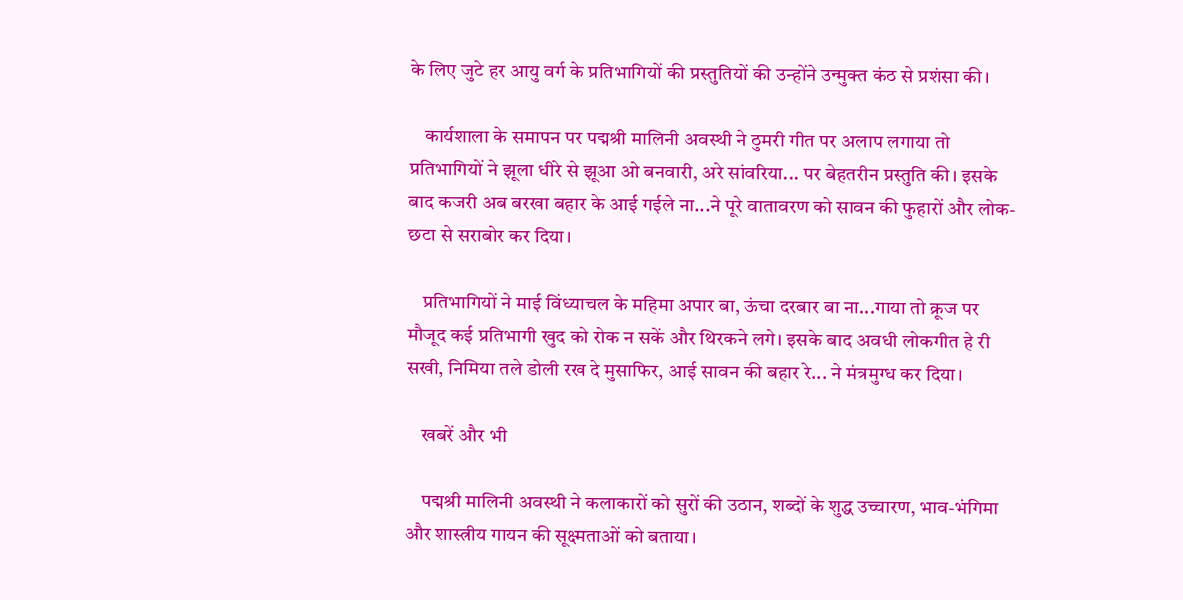के लिए जुटे हर आयु वर्ग के प्रतिभागियों की प्रस्तुतियों की उन्होंने उन्मुक्त कंठ से प्रशंसा की।

    कार्यशाला के समापन पर पद्मश्री मालिनी अवस्थी ने ठुमरी गीत पर अलाप लगाया तो प्रतिभागियों ने झूला धीरे से झूआ ओ बनवारी, अरे सांवरिया... पर बेहतरीन प्रस्तुति की। इसके बाद कजरी अब बरखा बहार के आई गईले ना...ने पूरे वातावरण को सावन की फुहारों और लोक-छटा से सराबोर कर दिया।

    प्रतिभागियों ने माई विंध्याचल के महिमा अपार बा, ऊंचा दरबार बा ना...गाया तो क्रूज पर मौजूद कई प्रतिभागी खुद को रोक न सकें और थिरकने लगे। इसके बाद अवधी लोकगीत हे री सखी, निमिया तले डोली रख दे मुसाफिर, आई सावन की बहार रे... ने मंत्रमुग्ध कर दिया।

    खबरें और भी

    पद्मश्री मालिनी अवस्थी ने कलाकारों को सुरों की उठान, शब्दों के शुद्ध उच्चारण, भाव-भंगिमा और शास्त्रीय गायन की सूक्ष्मताओं को बताया।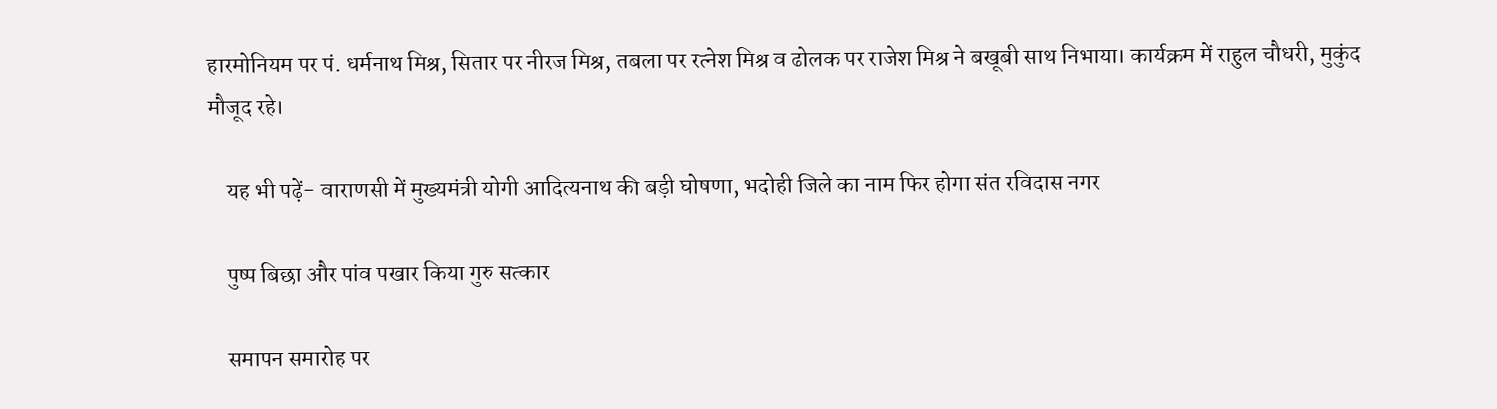हारमोनियम पर पं. धर्मनाथ मिश्र, सितार पर नीरज मिश्र, तबला पर रत्नेश मिश्र व ढोलक पर राजेश मिश्र ने बखूबी साथ निभाया। कार्यक्रम में राहुल चौधरी, मुकुंद मौजूद रहे।

    यह भी पढ़ें- वाराणसी में मुख्यमंत्री योगी आदित्यनाथ की बड़ी घोषणा, भदोही जिले का नाम फिर होगा संत रविदास नगर

    पुष्प बिछा और पांव पखार किया गुरु सत्कार

    समापन समारोह पर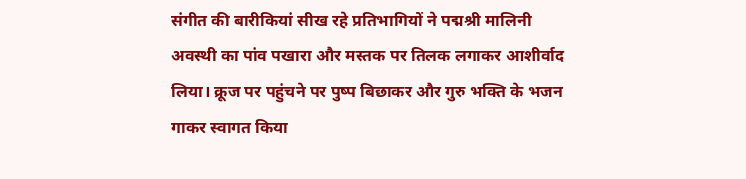संगीत की बारीकियां सीख रहे प्रतिभागियों ने पद्मश्री मालिनी अवस्थी का पांव पखारा और मस्तक पर तिलक लगाकर आशीर्वाद लिया। क्रूज पर पहुंचने पर पुष्प बिछाकर और गुरु भक्ति के भजन गाकर स्वागत किया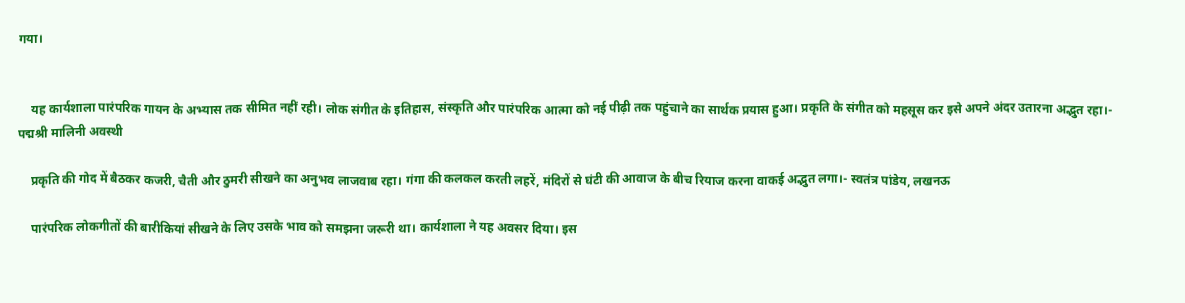गया।


    यह कार्यशाला पारंपरिक गायन के अभ्यास तक सीमित नहीं रही। लोक संगीत के इतिहास, संस्कृति और पारंपरिक आत्मा को नई पीढ़ी तक पहुंचाने का सार्थक प्रयास हुआ। प्रकृति के संगीत को महसूस कर इसे अपने अंदर उतारना अद्भुत रहा।- पद्मश्री मालिनी अवस्थी

    प्रकृति की गोद में बैठकर कजरी, चैती और ठुमरी सीखने का अनुभव लाजवाब रहा। गंगा की कलकल करती लहरें, मंदिरों से घंटी की आवाज के बीच रियाज करना वाकई अद्भुत लगा।- स्वतंत्र पांडेय, लखनऊ

    पारंपरिक लोकगीतों की बारीकियां सीखने के लिए उसके भाव को समझना जरूरी था। कार्यशाला ने यह अवसर दिया। इस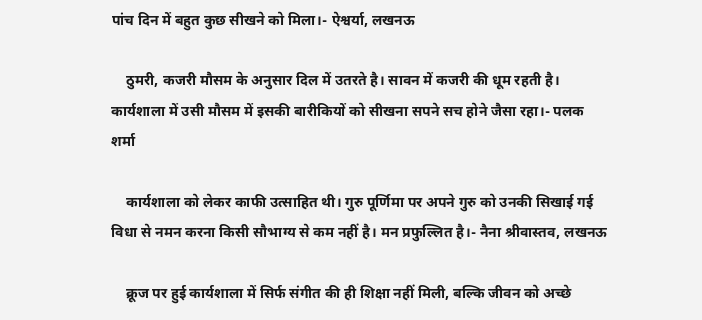पांच दिन में बहुत कुछ सीखने को मिला।- ऐश्वर्या, लखनऊ

    ठुमरी, कजरी मौसम के अनुसार दिल में उतरते है। सावन में कजरी की धूम रहती है। कार्यशाला में उसी मौसम में इसकी बारीकियों को सीखना सपने सच होने जैसा रहा।- पलक शर्मा

    कार्यशाला को लेकर काफी उत्साहित थी। गुरु पूर्णिमा पर अपने गुरु को उनकी सिखाई गई विधा से नमन करना किसी सौभाग्य से कम नहीं है। मन प्रफुल्लित है।- नैना श्रीवास्तव, लखनऊ

    क्रूज पर हुई कार्यशाला में सिर्फ संगीत की ही शिक्षा नहीं मिली, बल्कि जीवन को अच्छे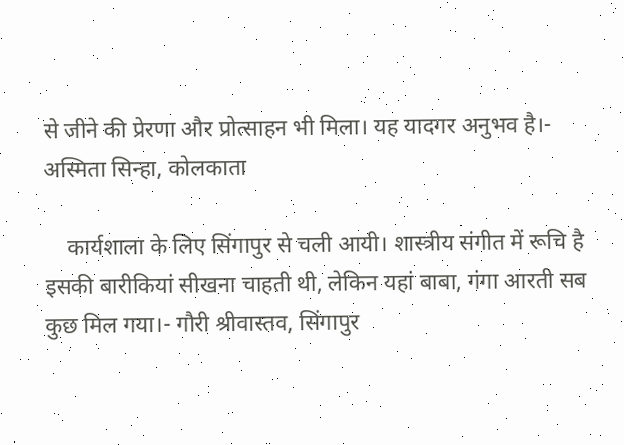से जीने की प्रेरणा और प्रोत्साहन भी मिला। यह यादगर अनुभव है।- अस्मिता सिन्हा, कोलकाता

    कार्यशाला के लिए सिंगापुर से चली आयी। शास्त्रीय संगीत में रूचि है इसकी बारीकियां सीखना चाहती थी, लेकिन यहां बाबा, गंगा आरती सब कुछ मिल गया।- गौरी श्रीवास्तव, सिंगापुर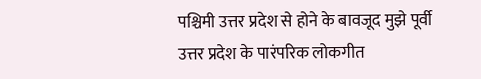पश्चिमी उत्तर प्रदेश से होने के बावजूद मुझे पूर्वी उत्तर प्रदेश के पारंपरिक लोकगीत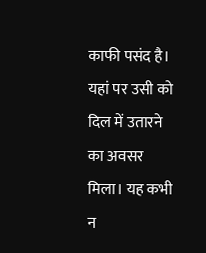काफी पसंद है। यहां पर उसी को दिल में उतारने का अवसर मिला। यह कभी न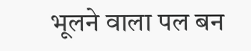भूलने वाला पल बन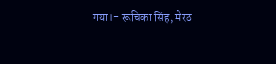गया।- रूचिका सिंह, मेरठ